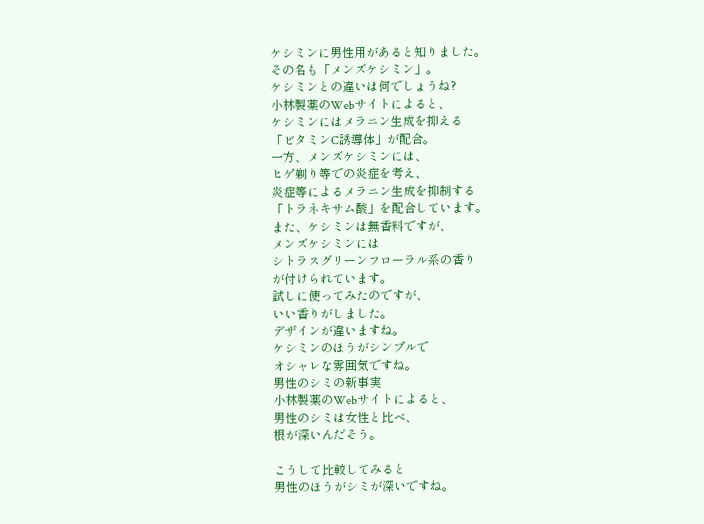ケシミンに男性用があると知りました。
その名も「メンズケシミン」。
ケシミンとの違いは何でしょうね?
小林製薬のWebサイトによると、
ケシミンにはメラニン生成を抑える
「ビタミンC誘導体」が配合。
一方、メンズケシミンには、
ヒゲ剃り等での炎症を考え、
炎症等によるメラニン生成を抑制する
「トラネキサム酸」を配合しています。
また、ケシミンは無香料ですが、
メンズケシミンには
シトラスグリーンフローラル系の香り
が付けられています。
試しに使ってみたのですが、
いい香りがしました。
デザインが違いますね。
ケシミンのほうがシンプルで
オシャレな雰囲気ですね。
男性のシミの新事実
小林製薬のWebサイトによると、
男性のシミは女性と比べ、
根が深いんだそう。

こうして比較してみると
男性のほうがシミが深いですね。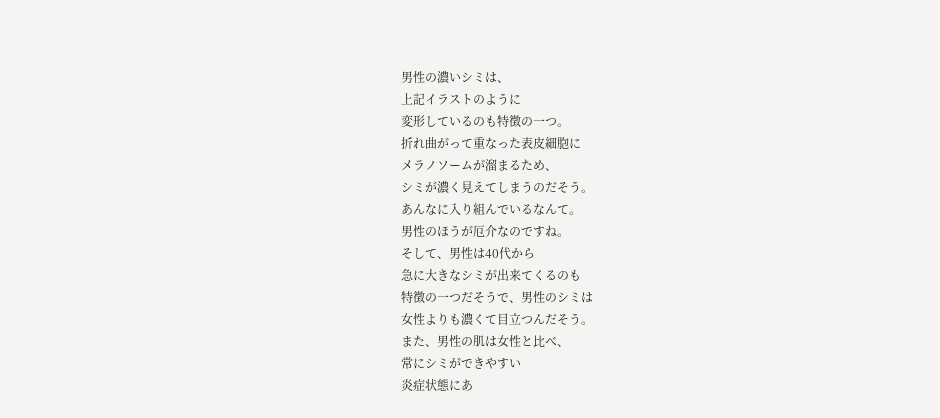男性の濃いシミは、
上記イラストのように
変形しているのも特徴の一つ。
折れ曲がって重なった表皮細胞に
メラノソームが溜まるため、
シミが濃く見えてしまうのだそう。
あんなに入り組んでいるなんて。
男性のほうが厄介なのですね。
そして、男性は40代から
急に大きなシミが出来てくるのも
特徴の一つだそうで、男性のシミは
女性よりも濃くて目立つんだそう。
また、男性の肌は女性と比べ、
常にシミができやすい
炎症状態にあ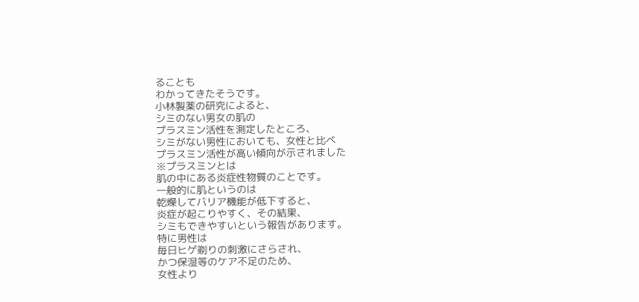ることも
わかってきたそうです。
小林製薬の研究によると、
シミのない男女の肌の
プラスミン活性を測定したところ、
シミがない男性においても、女性と比べ
プラスミン活性が高い傾向が示されました
※プラスミンとは
肌の中にある炎症性物質のことです。
一般的に肌というのは
乾燥してバリア機能が低下すると、
炎症が起こりやすく、その結果、
シミもできやすいという報告があります。
特に男性は
毎日ヒゲ剃りの刺激にさらされ、
かつ保湿等のケア不足のため、
女性より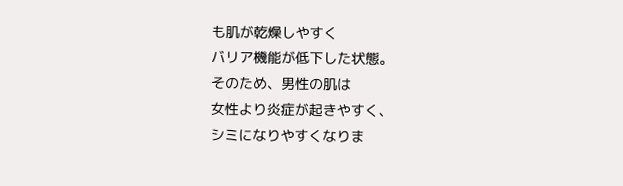も肌が乾燥しやすく
バリア機能が低下した状態。
そのため、男性の肌は
女性より炎症が起きやすく、
シミになりやすくなりま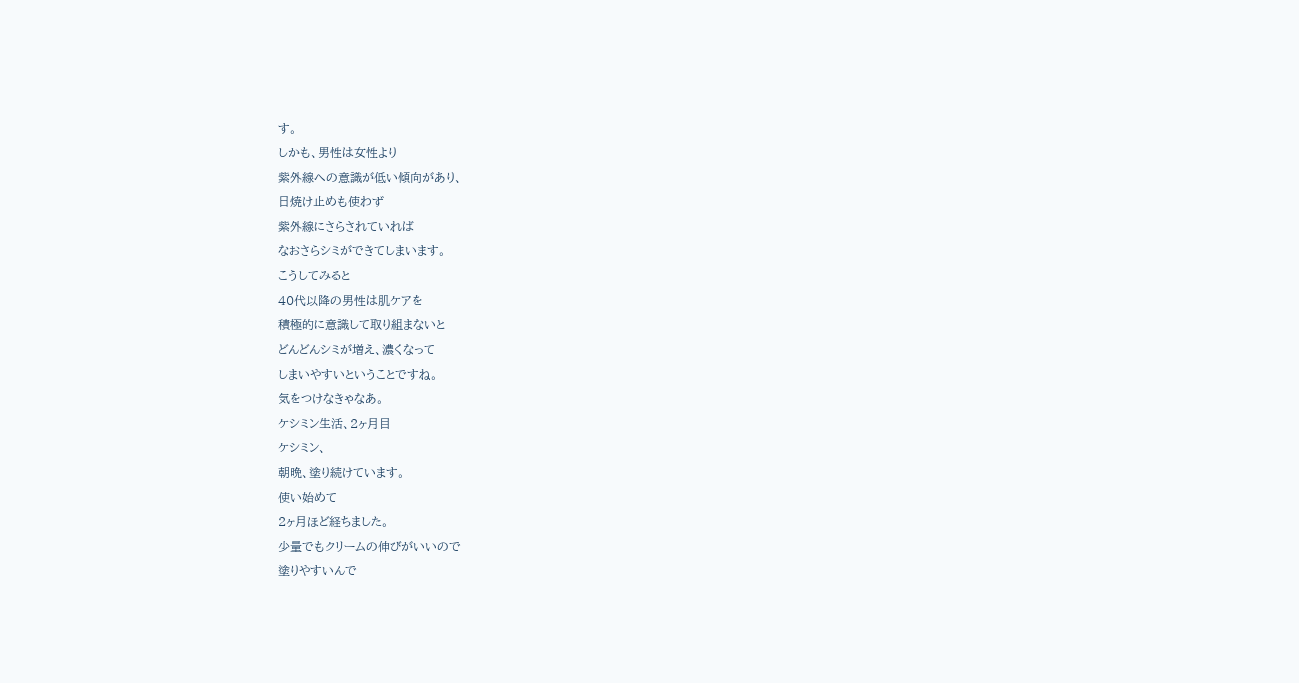す。
しかも、男性は女性より
紫外線への意識が低い傾向があり、
日焼け止めも使わず
紫外線にさらされていれば
なおさらシミができてしまいます。
こうしてみると
40代以降の男性は肌ケアを
積極的に意識して取り組まないと
どんどんシミが増え、濃くなって
しまいやすいということですね。
気をつけなきゃなあ。
ケシミン生活、2ヶ月目
ケシミン、
朝晩、塗り続けています。
使い始めて
2ヶ月ほど経ちました。
少量でもクリームの伸びがいいので
塗りやすいんで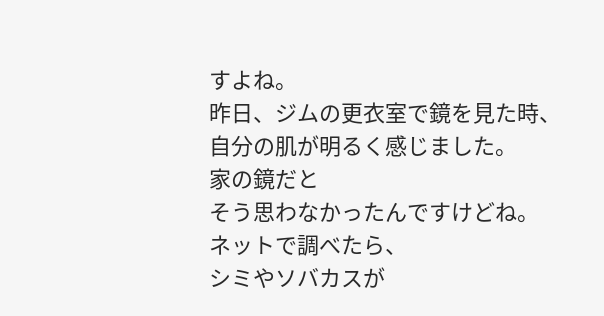すよね。
昨日、ジムの更衣室で鏡を見た時、
自分の肌が明るく感じました。
家の鏡だと
そう思わなかったんですけどね。
ネットで調べたら、
シミやソバカスが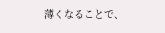薄くなることで、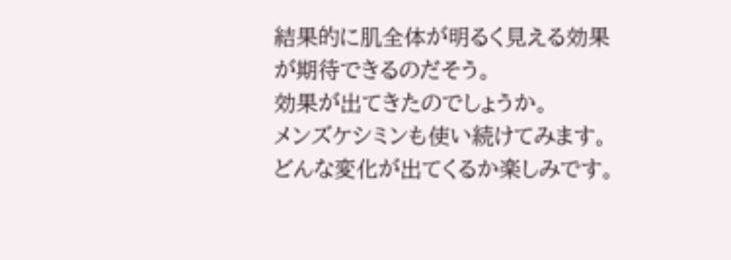結果的に肌全体が明るく見える効果
が期待できるのだそう。
効果が出てきたのでしょうか。
メンズケシミンも使い続けてみます。
どんな変化が出てくるか楽しみです。